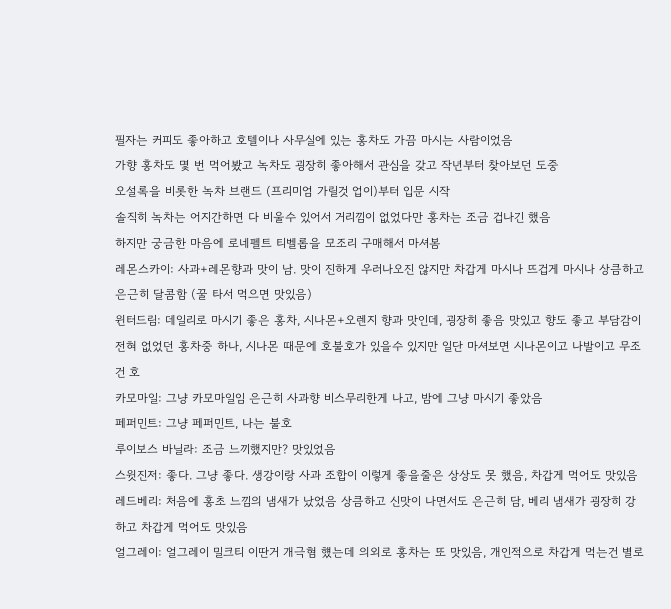필자는 커피도 좋아하고 호텔이나 사무실에 있는 홍차도 가끔 마시는 사람이었음
가향 홍차도 몇 번 먹어봤고 녹차도 굉장히 좋아해서 관심을 갖고 작년부터 찾아보던 도중
오설록을 비롯한 녹차 브랜드 (프리미엄 가릴것 업이)부터 입문 시작
솔직히 녹차는 어지간하면 다 비울수 있어서 거리낌이 없었다만 홍차는 조금 겁나긴 했음
하지만 궁금한 마음에 로네펠트 티벨롭을 모조리 구매해서 마셔봄
레몬스카이: 사과+레몬향과 맛이 남. 맛이 진하게 우러나오진 않지만 차갑게 마시나 뜨겁게 마시나 상큼하고 은근히 달콤함 (꿀 타서 먹으면 맛있음)
윈터드림: 데일리로 마시기 좋은 홍차, 시나몬+오렌지 향과 맛인데, 굉장히 좋음 맛있고 향도 좋고 부담감이 전혀 없었던 홍차중 하나, 시나몬 때문에 호불호가 있을수 있지만 일단 마셔보면 시나몬이고 나발이고 무조건 호
카모마일: 그냥 카모마일임 은근히 사과향 비스무리한게 나고, 밤에 그냥 마시기 좋았음
페퍼민트: 그냥 페퍼민트, 나는 불호
루이보스 바닐라: 조금 느끼했지만? 맛있었음
스윗진저: 좋다. 그냥 좋다. 생강이랑 사과 조합이 이렇게 좋을줄은 상상도 못 했음, 차갑게 먹어도 맛있음
레드베리: 처음에 홍초 느낌의 냄새가 났었음 상큼하고 신맛이 나면서도 은근히 담, 베리 냄새가 굉장히 강하고 차갑게 먹어도 맛있음
얼그레이: 얼그레이 밀크티 이딴거 개극혐 헀는데 의외로 홍차는 또 맛있음, 개인적으로 차갑게 먹는건 별로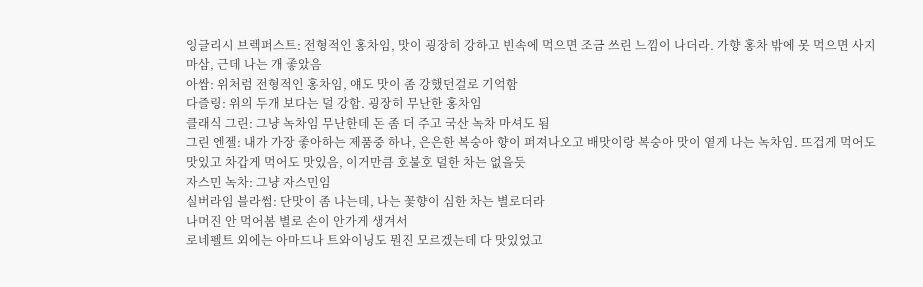잉글리시 브렉퍼스트: 전형적인 홍차임, 맛이 굉장히 강하고 빈속에 먹으면 조금 쓰린 느낌이 나더라. 가향 홍차 밖에 못 먹으면 사지 마삼, 근데 나는 개 좋았음
아쌈: 위처럼 전형적인 홍차임, 얘도 맛이 좀 강했던걸로 기억함
다즐링: 위의 두개 보다는 덜 강함. 굉장히 무난한 홍차임
클래식 그린: 그냥 녹차임 무난한데 돈 좀 더 주고 국산 녹차 마셔도 됨
그린 엔젤: 내가 가장 좋아하는 제품중 하나, 은은한 복숭아 향이 퍼져나오고 배맛이랑 복숭아 맛이 옅게 나는 녹차임. 뜨겁게 먹어도 맛있고 차갑게 먹어도 맛있음, 이거만큼 호불호 덜한 차는 없을듯
자스민 녹차: 그냥 자스민임
실버라임 블라썸: 단맛이 좀 나는데, 나는 꽃향이 심한 차는 별로더라
나머진 안 먹어봄 별로 손이 안가게 생겨서
로네펠트 외에는 아마드나 트와이닝도 뭔진 모르겠는데 다 맛있었고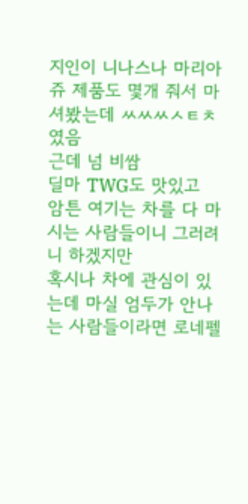지인이 니나스나 마리아쥬 제품도 몇개 줘서 마셔봤는데 ㅆㅆㅆㅅㅌㅊ였음
근데 넘 비쌈
딜마 TWG도 맛있고
암튼 여기는 차를 다 마시는 사람들이니 그러려니 하겠지만
혹시나 차에 관심이 있는데 마실 엄두가 안나는 사람들이라면 로네펠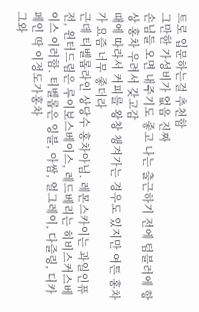트로 입문하는걸 추천함
그만한 가성비가 없음 진짜
손님들 오면 내주기도 좋고 나는 출근하기 전에 텀블러에 항상 홍차 우려서 갖고감
때에 따라서 커피를 왕창 챙겨가는 경우도 있지만 여튼 홍차가 요즘 너무 좋더라
근데 티벨롭라인 상당수 홍차아님. 레몬스카이는 과일인퓨전, 윈터드림은 루이보스베이스, 레드베리는 히비스커스베이스 이러함. 티벨롭은 잉블, 아쌈, 얼그레이, 다즐링, 디카페인 딱 이정도가홍차
그와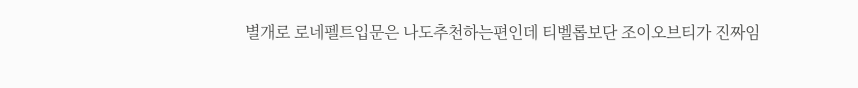별개로 로네펠트입문은 나도추천하는편인데 티벨롭보단 조이오브티가 진짜임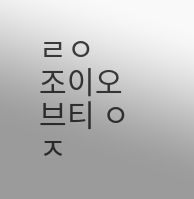ㄹㅇ
조이오브티 ㅇㅈ